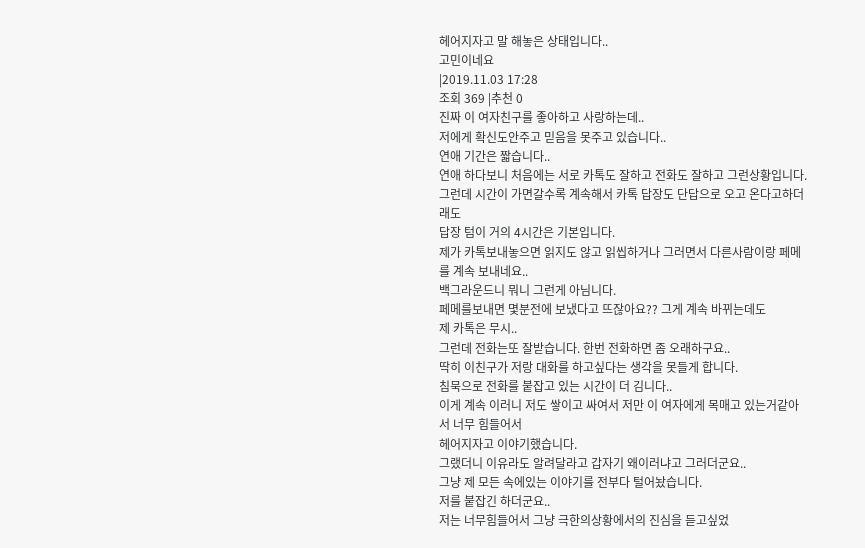헤어지자고 말 해놓은 상태입니다..
고민이네요
|2019.11.03 17:28
조회 369 |추천 0
진짜 이 여자친구를 좋아하고 사랑하는데..
저에게 확신도안주고 믿음을 못주고 있습니다..
연애 기간은 짧습니다..
연애 하다보니 처음에는 서로 카톡도 잘하고 전화도 잘하고 그런상황입니다.
그런데 시간이 가면갈수록 계속해서 카톡 답장도 단답으로 오고 온다고하더래도
답장 텀이 거의 4시간은 기본입니다.
제가 카톡보내놓으면 읽지도 않고 읽씹하거나 그러면서 다른사람이랑 페메를 계속 보내네요..
백그라운드니 뭐니 그런게 아님니다.
페메를보내면 몇분전에 보냈다고 뜨잖아요?? 그게 계속 바뀌는데도
제 카톡은 무시..
그런데 전화는또 잘받습니다. 한번 전화하면 좀 오래하구요..
딱히 이친구가 저랑 대화를 하고싶다는 생각을 못들게 합니다.
침묵으로 전화를 붙잡고 있는 시간이 더 김니다..
이게 계속 이러니 저도 쌓이고 싸여서 저만 이 여자에게 목매고 있는거같아서 너무 힘들어서
헤어지자고 이야기했습니다.
그랬더니 이유라도 알려달라고 갑자기 왜이러냐고 그러더군요..
그냥 제 모든 속에있는 이야기를 전부다 털어놨습니다.
저를 붙잡긴 하더군요..
저는 너무힘들어서 그냥 극한의상황에서의 진심을 듣고싶었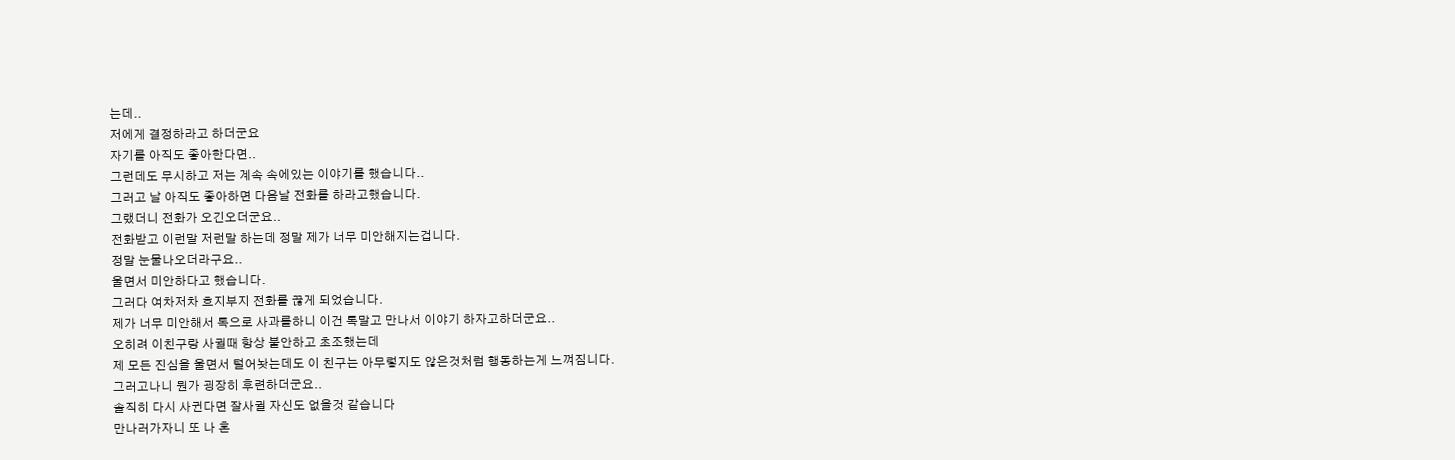는데..
저에게 결정하라고 하더군요
자기를 아직도 좋아한다면..
그런데도 무시하고 저는 계속 속에있는 이야기를 했습니다..
그러고 날 아직도 좋아하면 다음날 전화를 하라고했습니다.
그랬더니 전화가 오긴오더군요..
전화받고 이런말 저런말 하는데 정말 제가 너무 미안해지는겁니다.
정말 눈물나오더라구요..
울면서 미안하다고 했습니다.
그러다 여차저차 흐지부지 전화를 끊게 되었습니다.
제가 너무 미안해서 톡으로 사과를하니 이건 톡말고 만나서 이야기 하자고하더군요..
오히려 이친구랑 사귈때 항상 불안하고 초조했는데
제 모든 진심을 울면서 털어놧는데도 이 친구는 아무렇지도 않은것처럼 행동하는게 느껴짐니다.
그러고나니 뭔가 굉장히 후련하더군요..
솔직히 다시 사귄다면 잘사귈 자신도 없을것 같습니다
만나러가자니 또 나 혼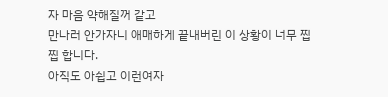자 마음 약해질꺼 같고
만나러 안가자니 애매하게 끝내버린 이 상황이 너무 찝찝 합니다.
아직도 아쉽고 이런여자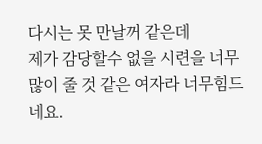다시는 못 만날꺼 같은데
제가 감당할수 없을 시련을 너무 많이 줄 것 같은 여자라 너무힘드네요.